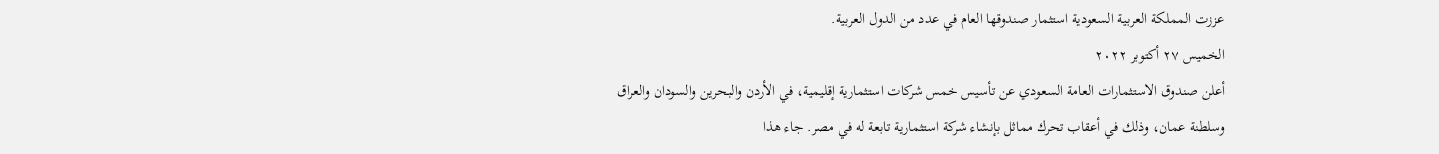عززت المملكة العربية السعودية استثمار صندوقها العام في عدد من الدول العربية.
الخميس ٢٧ أكتوبر ٢٠٢٢
أعلن صندوق الاستثمارات العامة السعودي عن تأسيس خمس شركات استثمارية إقليمية، في الأردن والبحرين والسودان والعراق وسلطنة عمان، وذلك في أعقاب تحرك مماثل بإنشاء شركة استثمارية تابعة له في مصر. جاء هذا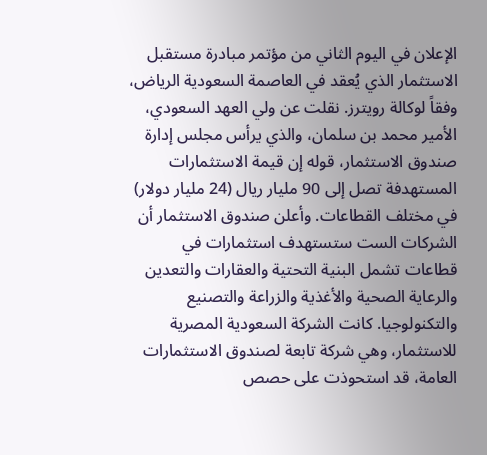الإعلان في اليوم الثاني من مؤتمر مبادرة مستقبل الاستثمار الذي يُعقد في العاصمة السعودية الرياض، وفقاً لوكالة رويترز. نقلت عن ولي العهد السعودي، الأمير محمد بن سلمان، والذي يرأس مجلس إدارة صندوق الاستثمار، قوله إن قيمة الاستثمارات المستهدفة تصل إلى 90 مليار ريال (24 مليار دولار) في مختلف القطاعات. وأعلن صندوق الاستثمار أن الشركات الست ستستهدف استثمارات في قطاعات تشمل البنية التحتية والعقارات والتعدين والرعاية الصحية والأغذية والزراعة والتصنيع والتكنولوجيا. كانت الشركة السعودية المصرية للاستثمار، وهي شركة تابعة لصندوق الاستثمارات العامة، قد استحوذت على حصص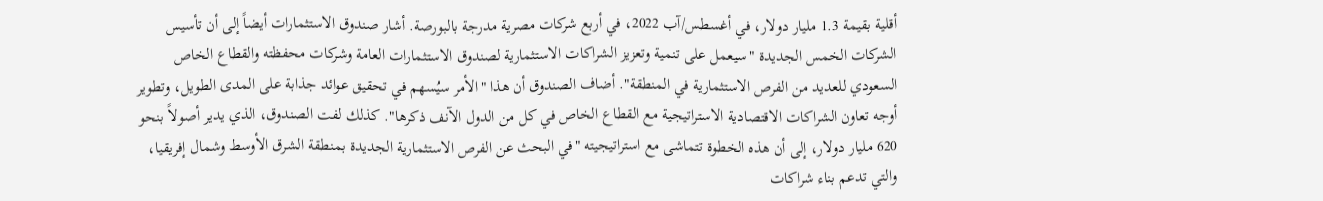أقلية بقيمة 1.3 مليار دولار، في أغسطس/آب 2022، في أربع شركات مصرية مدرجة بالبورصة. أشار صندوق الاستثمارات أيضاً إلى أن تأسيس الشركات الخمس الجديدة "سيعمل على تنمية وتعزيز الشراكات الاستثمارية لصندوق الاستثمارات العامة وشركات محفظته والقطاع الخاص السعودي للعديد من الفرص الاستثمارية في المنطقة". أضاف الصندوق أن هذا "الأمر سيُسهم في تحقيق عوائد جذابة على المدى الطويل، وتطوير أوجه تعاون الشراكات الاقتصادية الاستراتيجية مع القطاع الخاص في كل من الدول الآنف ذكرها". كذلك لفت الصندوق، الذي يدير أصولاً بنحو 620 مليار دولار، إلى أن هذه الخطوة تتماشى مع استراتيجيته "في البحث عن الفرص الاستثمارية الجديدة بمنطقة الشرق الأوسط وشمال إفريقيا، والتي تدعم بناء شراكات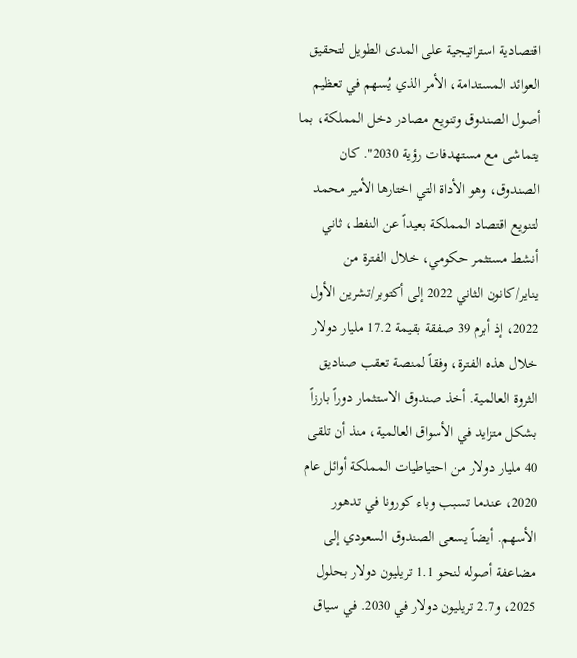اقتصادية استراتيجية على المدى الطويل لتحقيق العوائد المستدامة، الأمر الذي يُسهم في تعظيم أصول الصندوق وتنويع مصادر دخل المملكة، بما يتماشى مع مستهدفات رؤية 2030". كان الصندوق، وهو الأداة التي اختارها الأمير محمد لتنويع اقتصاد المملكة بعيداً عن النفط، ثاني أنشط مستثمر حكومي، خلال الفترة من يناير/كانون الثاني 2022 إلى أكتوبر/تشرين الأول 2022، إذ أبرم 39 صفقة بقيمة 17.2 مليار دولار خلال هذه الفترة، وفقاً لمنصة تعقب صناديق الثروة العالمية. أخذ صندوق الاستثمار دوراً بارزاً بشكل متزايد في الأسواق العالمية، منذ أن تلقى 40 مليار دولار من احتياطيات المملكة أوائل عام 2020، عندما تسبب وباء كورونا في تدهور الأسهم. أيضاً يسعى الصندوق السعودي إلى مضاعفة أصوله لنحو 1.1 تريليون دولار بحلول 2025، و2.7 تريليون دولار في 2030. في سياق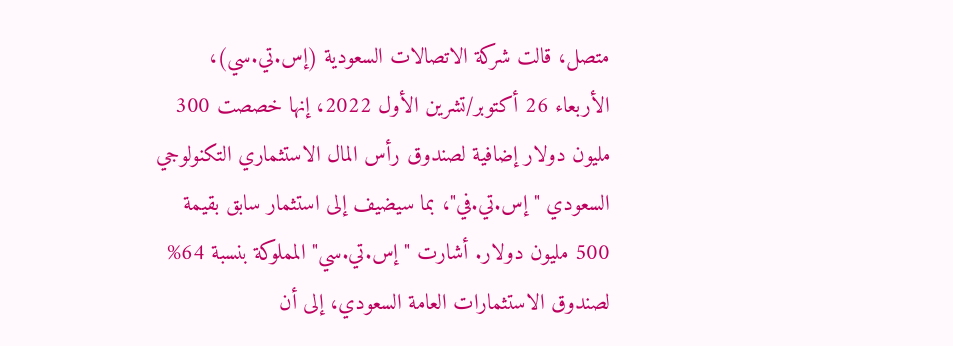متصل، قالت شركة الاتصالات السعودية (إس.تي.سي)، الأربعاء 26 أكتوبر/تشرين الأول 2022، إنها خصصت 300 مليون دولار إضافية لصندوق رأس المال الاستثماري التكنولوجي السعودي "إس.تي.في"، بما سيضيف إلى استثمار سابق بقيمة 500 مليون دولار. أشارت "إس.تي.سي" المملوكة بنسبة 64% لصندوق الاستثمارات العامة السعودي، إلى أن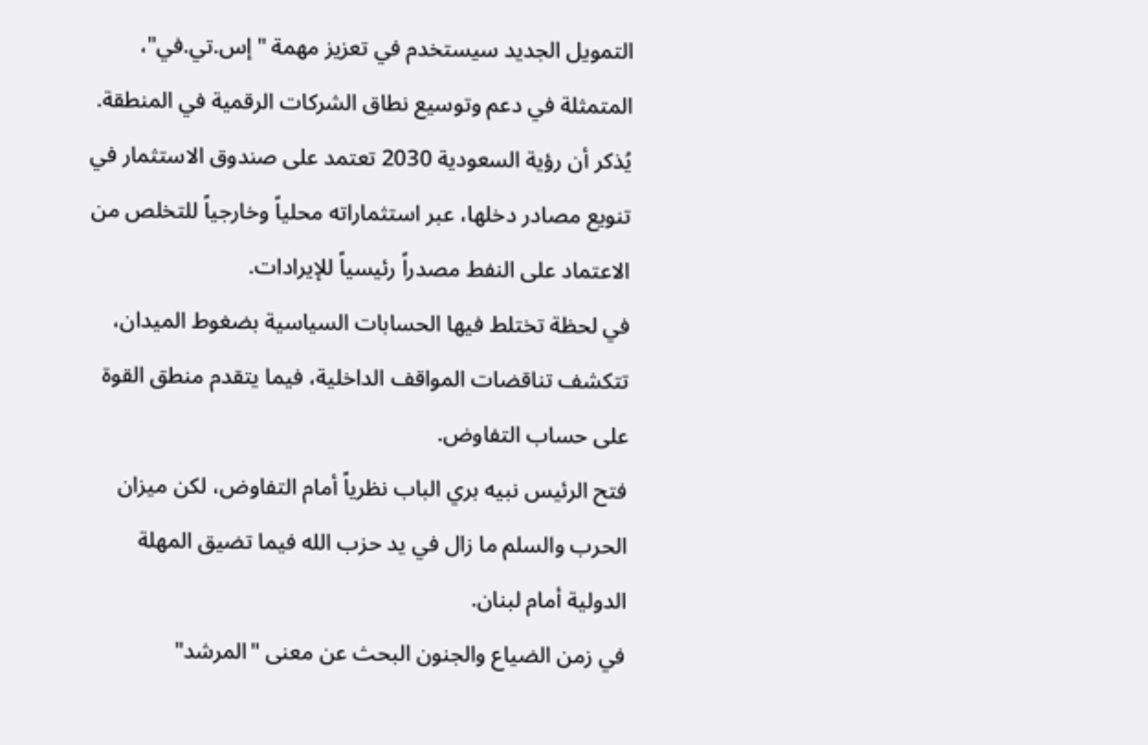التمويل الجديد سيستخدم في تعزيز مهمة "إس.تي.في"، المتمثلة في دعم وتوسيع نطاق الشركات الرقمية في المنطقة. يُذكر أن رؤية السعودية 2030 تعتمد على صندوق الاستثمار في تنويع مصادر دخلها، عبر استثماراته محلياً وخارجياً للتخلص من الاعتماد على النفط مصدراً رئيسياً للإيرادات.
في لحظة تختلط فيها الحسابات السياسية بضغوط الميدان، تتكشف تناقضات المواقف الداخلية، فيما يتقدم منطق القوة على حساب التفاوض.
فتح الرئيس نبيه بري الباب نظرياً أمام التفاوض، لكن ميزان الحرب والسلم ما زال في يد حزب الله فيما تضيق المهلة الدولية أمام لبنان.
في زمن الضياع والجنون البحث عن معنى "المرشد"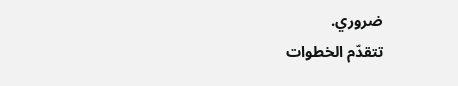ضروري.
تتقدّم الخطوات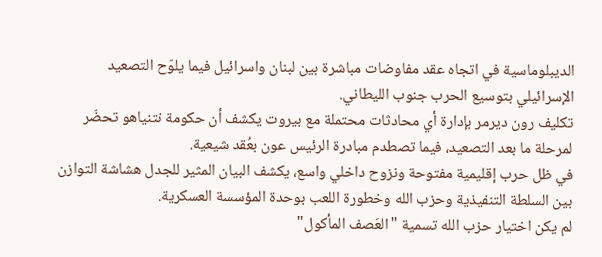الديبلوماسية في اتجاه عقد مفاوضات مباشرة بين لبنان واسرائيل فيما يلوّح التصعيد الإسرائيلي بتوسيع الحرب جنوب الليطاني.
تكليف رون ديرمر بإدارة أي محادثات محتملة مع بيروت يكشف أن حكومة نتنياهو تحضّر لمرحلة ما بعد التصعيد، فيما تصطدم مبادرة الرئيس عون بعُقد شيعية.
في ظل حرب إقليمية مفتوحة ونزوح داخلي واسع، يكشف البيان المثير للجدل هشاشة التوازن بين السلطة التنفيذية وحزب الله وخطورة اللعب بوحدة المؤسسة العسكرية.
لم يكن اختيار حزب الله تسمية "العَصف المأكول"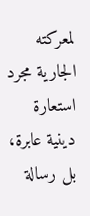لمعركته الجارية مجرد استعارة دينية عابرة، بل رسالة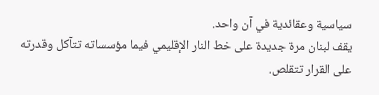سياسية وعقائدية في آن واحد.
يقف لبنان مرة جديدة على خط النار الإقليمي فيما مؤسساته تتآكل وقدرته على القرار تتقلص.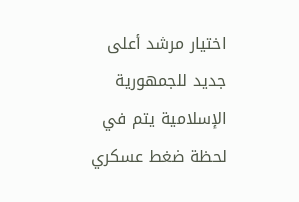اختيار مرشد أعلى جديد للجمهورية الإسلامية يتم في لحظة ضغط عسكري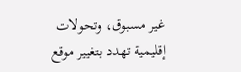غير مسبوق، وتحولات إقليمية تهدد بتغيير موقع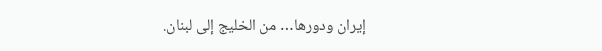إيران ودورها… من الخليج إلى لبنان.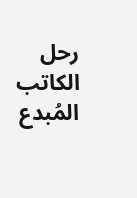رحل الكاتب المُبدع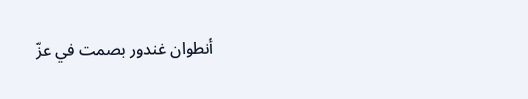أنطوان غندور بصمت في عزّ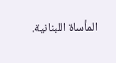المأساة اللبنانية.